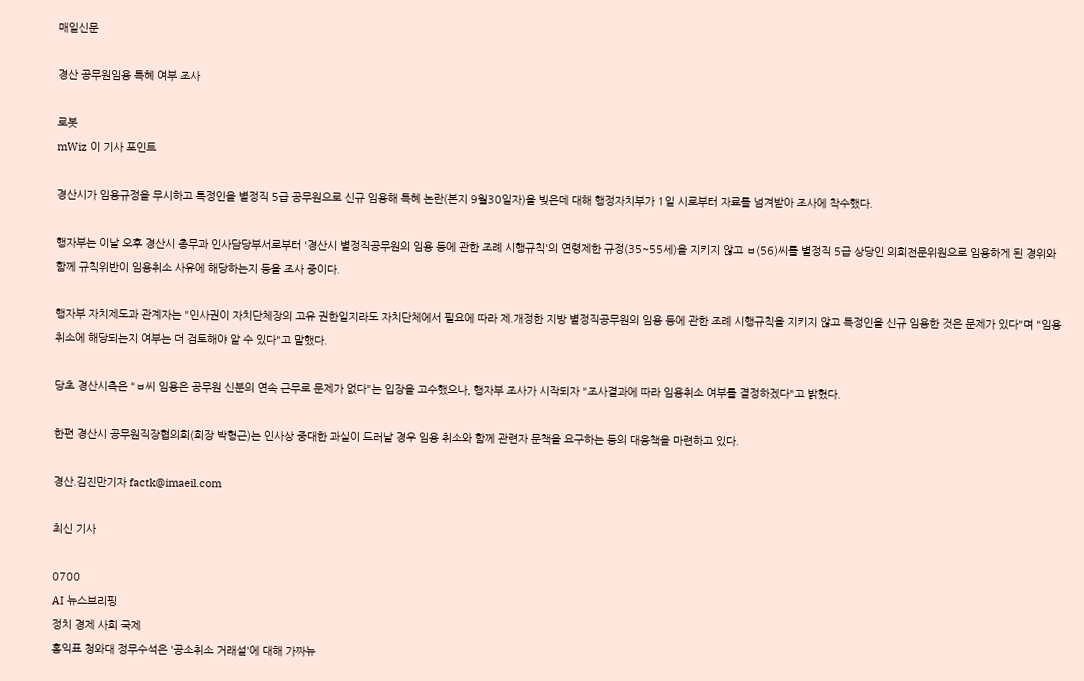매일신문

경산 공무원임용 특혜 여부 조사

로봇
mWiz 이 기사 포인트

경산시가 임용규정을 무시하고 특정인을 별정직 5급 공무원으로 신규 임용해 특혜 논란(본지 9월30일자)을 빚은데 대해 행정자치부가 1일 시로부터 자료를 넘겨받아 조사에 착수했다.

행자부는 이날 오후 경산시 총무과 인사담당부서로부터 '경산시 별정직공무원의 임용 등에 관한 조례 시행규칙'의 연령제한 규정(35~55세)을 지키지 않고 ㅂ(56)씨를 별정직 5급 상당인 의회전문위원으로 임용하게 된 경위와 함께 규칙위반이 임용취소 사유에 해당하는지 등을 조사 중이다.

행자부 자치제도과 관계자는 "인사권이 자치단체장의 고유 권한일지라도 자치단체에서 필요에 따라 제.개정한 지방 별정직공무원의 임용 등에 관한 조례 시행규칙을 지키지 않고 특정인을 신규 임용한 것은 문제가 있다"며 "임용취소에 해당되는지 여부는 더 검토해야 알 수 있다"고 말했다.

당초 경산시측은 "ㅂ씨 임용은 공무원 신분의 연속 근무로 문제가 없다"는 입장을 고수했으나, 행자부 조사가 시작되자 "조사결과에 따라 임용취소 여부를 결정하겠다"고 밝혔다.

한편 경산시 공무원직장협의회(회장 박형근)는 인사상 중대한 과실이 드러날 경우 임용 취소와 함께 관련자 문책을 요구하는 등의 대응책을 마련하고 있다.

경산.김진만기자 factk@imaeil.com

최신 기사

0700
AI 뉴스브리핑
정치 경제 사회 국제
홍익표 청와대 정무수석은 '공소취소 거래설'에 대해 가짜뉴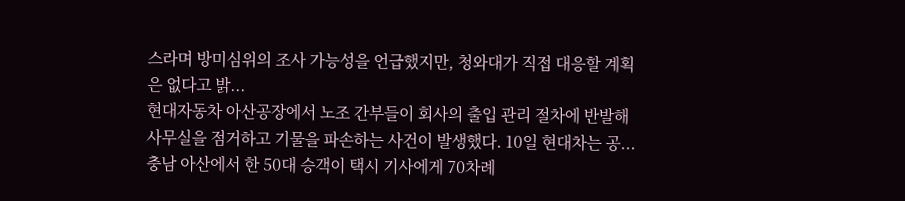스라며 방미심위의 조사 가능성을 언급했지만, 청와대가 직접 대응할 계획은 없다고 밝...
현대자동차 아산공장에서 노조 간부들이 회사의 출입 관리 절차에 반발해 사무실을 점거하고 기물을 파손하는 사건이 발생했다. 10일 현대차는 공...
충남 아산에서 한 50대 승객이 택시 기사에게 70차례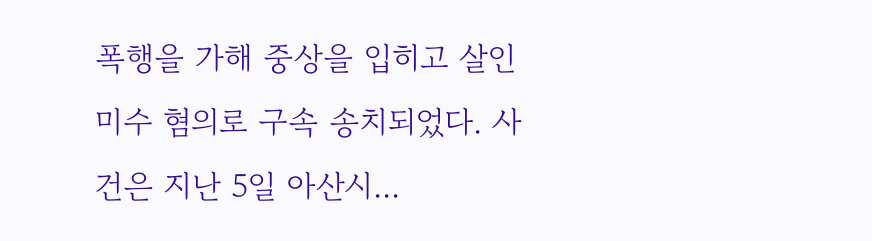폭행을 가해 중상을 입히고 살인미수 혐의로 구속 송치되었다. 사건은 지난 5일 아산시...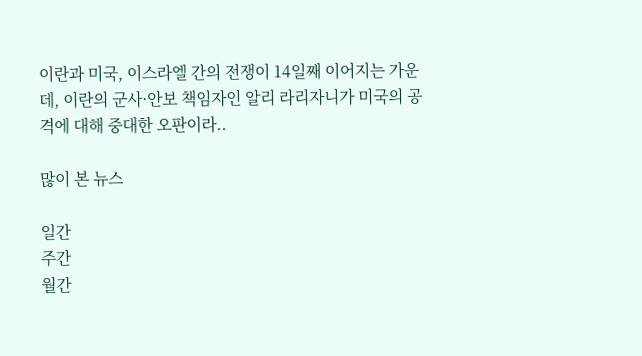이란과 미국, 이스라엘 간의 전쟁이 14일째 이어지는 가운데, 이란의 군사·안보 책임자인 알리 라리자니가 미국의 공격에 대해 중대한 오판이라..

많이 본 뉴스

일간
주간
월간